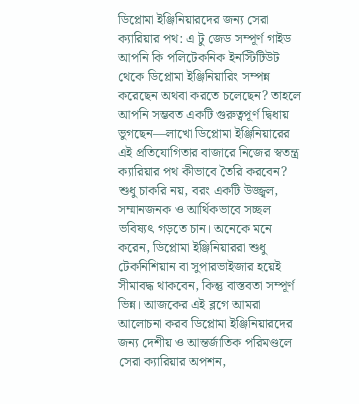ডিপ্লোমা ইঞ্জিনিয়ারদের জন্য সেরা ক্যারিয়ার পথ: এ টু জেড সম্পূর্ণ গাইড
আপনি কি পলিটেকনিক ইনস্টিটিউট থেকে ডিপ্লোমা ইঞ্জিনিয়ারিং সম্পন্ন করেছেন অথবা করতে চলেছেন? তাহলে আপনি সম্ভবত একটি গুরুত্বপূর্ণ দ্বিধায় ভুগছেন—লাখো ডিপ্লোমা ইঞ্জিনিয়ারের এই প্রতিযোগিতার বাজারে নিজের স্বতন্ত্র ক্যারিয়ার পথ কীভাবে তৈরি করবেন? শুধু চাকরি নয়, বরং একটি উজ্জ্বল, সম্মানজনক ও আর্থিকভাবে সচ্ছল ভবিষ্যৎ গড়তে চান। অনেকে মনে করেন, ডিপ্লোমা ইঞ্জিনিয়াররা শুধু টেকনিশিয়ান বা সুপারভাইজার হয়েই সীমাবদ্ধ থাকবেন, কিন্তু বাস্তবতা সম্পূর্ণ ভিন্ন। আজকের এই ব্লগে আমরা আলোচনা করব ডিপ্লোমা ইঞ্জিনিয়ারদের জন্য দেশীয় ও আন্তর্জাতিক পরিমণ্ডলে সেরা ক্যারিয়ার অপশন,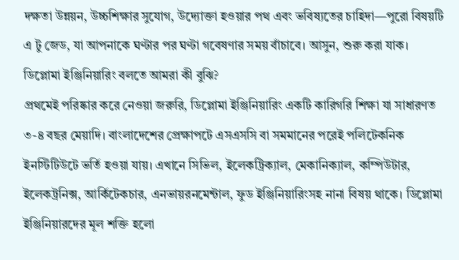দক্ষতা উন্নয়ন, উচ্চশিক্ষার সুযোগ, উদ্যোক্তা হওয়ার পথ এবং ভবিষ্যতের চাহিদা—পুরো বিষয়টি এ টু জেড, যা আপনাকে ঘণ্টার পর ঘণ্টা গবেষণার সময় বাঁচাবে। আসুন, শুরু করা যাক।
ডিপ্লোমা ইঞ্জিনিয়ারিং বলতে আমরা কী বুঝি?
প্রথমেই পরিষ্কার করে নেওয়া জরুরি, ডিপ্লোমা ইঞ্জিনিয়ারিং একটি কারিগরি শিক্ষা যা সাধারণত ৩-৪ বছর মেয়াদি। বাংলাদেশের প্রেক্ষাপটে এসএসসি বা সমমানের পরেই পলিটেকনিক ইনস্টিটিউটে ভর্তি হওয়া যায়। এখানে সিভিল, ইলেকট্রিক্যাল, মেকানিক্যাল, কম্পিউটার, ইলেকট্রনিক্স, আর্কিটেকচার, এনভায়রনমেন্টাল, ফুড ইঞ্জিনিয়ারিংসহ নানা বিষয় থাকে। ডিপ্লোমা ইঞ্জিনিয়ারদের মূল শক্তি হলো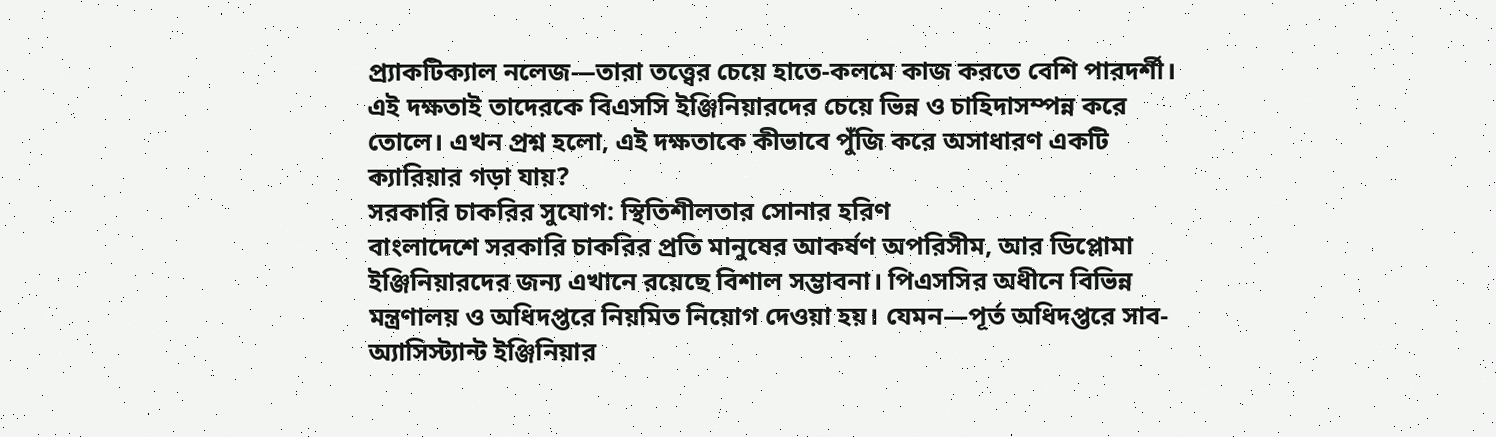প্র্যাকটিক্যাল নলেজ—তারা তত্ত্বের চেয়ে হাতে-কলমে কাজ করতে বেশি পারদর্শী। এই দক্ষতাই তাদেরকে বিএসসি ইঞ্জিনিয়ারদের চেয়ে ভিন্ন ও চাহিদাসম্পন্ন করে তোলে। এখন প্রশ্ন হলো, এই দক্ষতাকে কীভাবে পুঁজি করে অসাধারণ একটি ক্যারিয়ার গড়া যায়?
সরকারি চাকরির সুযোগ: স্থিতিশীলতার সোনার হরিণ
বাংলাদেশে সরকারি চাকরির প্রতি মানুষের আকর্ষণ অপরিসীম, আর ডিপ্লোমা ইঞ্জিনিয়ারদের জন্য এখানে রয়েছে বিশাল সম্ভাবনা। পিএসসির অধীনে বিভিন্ন মন্ত্রণালয় ও অধিদপ্তরে নিয়মিত নিয়োগ দেওয়া হয়। যেমন—পূর্ত অধিদপ্তরে সাব-অ্যাসিস্ট্যান্ট ইঞ্জিনিয়ার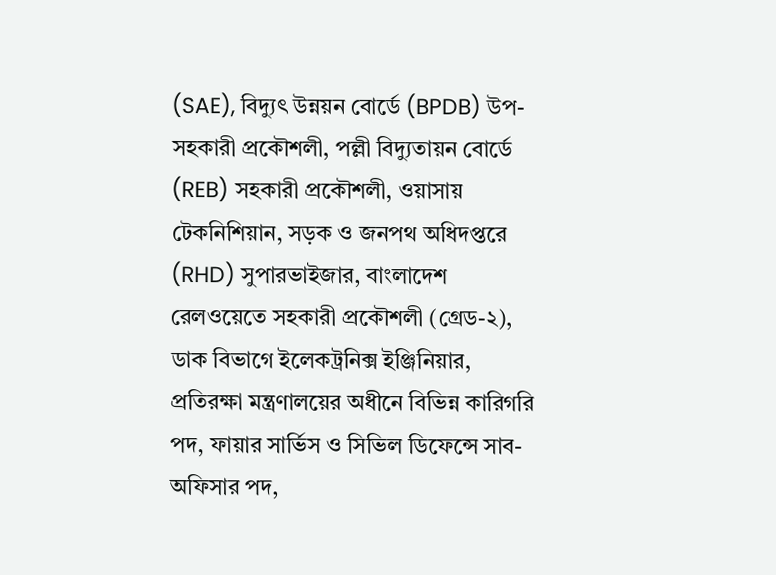(SAE), বিদ্যুৎ উন্নয়ন বোর্ডে (BPDB) উপ-সহকারী প্রকৌশলী, পল্লী বিদ্যুতায়ন বোর্ডে (REB) সহকারী প্রকৌশলী, ওয়াসায় টেকনিশিয়ান, সড়ক ও জনপথ অধিদপ্তরে (RHD) সুপারভাইজার, বাংলাদেশ রেলওয়েতে সহকারী প্রকৌশলী (গ্রেড-২), ডাক বিভাগে ইলেকট্রনিক্স ইঞ্জিনিয়ার, প্রতিরক্ষা মন্ত্রণালয়ের অধীনে বিভিন্ন কারিগরি পদ, ফায়ার সার্ভিস ও সিভিল ডিফেন্সে সাব-অফিসার পদ,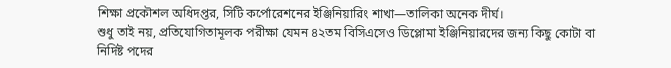শিক্ষা প্রকৌশল অধিদপ্তর, সিটি কর্পোরেশনের ইঞ্জিনিয়ারিং শাখা—তালিকা অনেক দীর্ঘ।
শুধু তাই নয়, প্রতিযোগিতামূলক পরীক্ষা যেমন ৪২তম বিসিএসেও ডিপ্লোমা ইঞ্জিনিয়ারদের জন্য কিছু কোটা বা নির্দিষ্ট পদের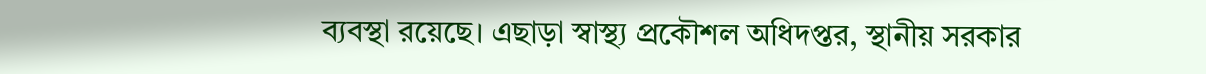ব্যবস্থা রয়েছে। এছাড়া স্বাস্থ্য প্রকৌশল অধিদপ্তর, স্থানীয় সরকার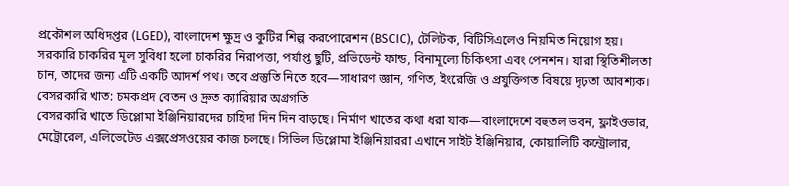প্রকৌশল অধিদপ্তর (LGED), বাংলাদেশ ক্ষুদ্র ও কুটির শিল্প করপোরেশন (BSCIC), টেলিটক, বিটিসিএলেও নিয়মিত নিয়োগ হয়। সরকারি চাকরির মূল সুবিধা হলো চাকরির নিরাপত্তা, পর্যাপ্ত ছুটি, প্রভিডেন্ট ফান্ড, বিনামূল্যে চিকিৎসা এবং পেনশন। যারা স্থিতিশীলতা চান, তাদের জন্য এটি একটি আদর্শ পথ। তবে প্রস্তুতি নিতে হবে—সাধারণ জ্ঞান, গণিত, ইংরেজি ও প্রযুক্তিগত বিষয়ে দৃঢ়তা আবশ্যক।
বেসরকারি খাত: চমকপ্রদ বেতন ও দ্রুত ক্যারিয়ার অগ্রগতি
বেসরকারি খাতে ডিপ্লোমা ইঞ্জিনিয়ারদের চাহিদা দিন দিন বাড়ছে। নির্মাণ খাতের কথা ধরা যাক—বাংলাদেশে বহুতল ভবন, ফ্লাইওভার, মেট্রোরেল, এলিভেটেড এক্সপ্রেসওয়ের কাজ চলছে। সিভিল ডিপ্লোমা ইঞ্জিনিয়াররা এখানে সাইট ইঞ্জিনিয়ার, কোয়ালিটি কন্ট্রোলার,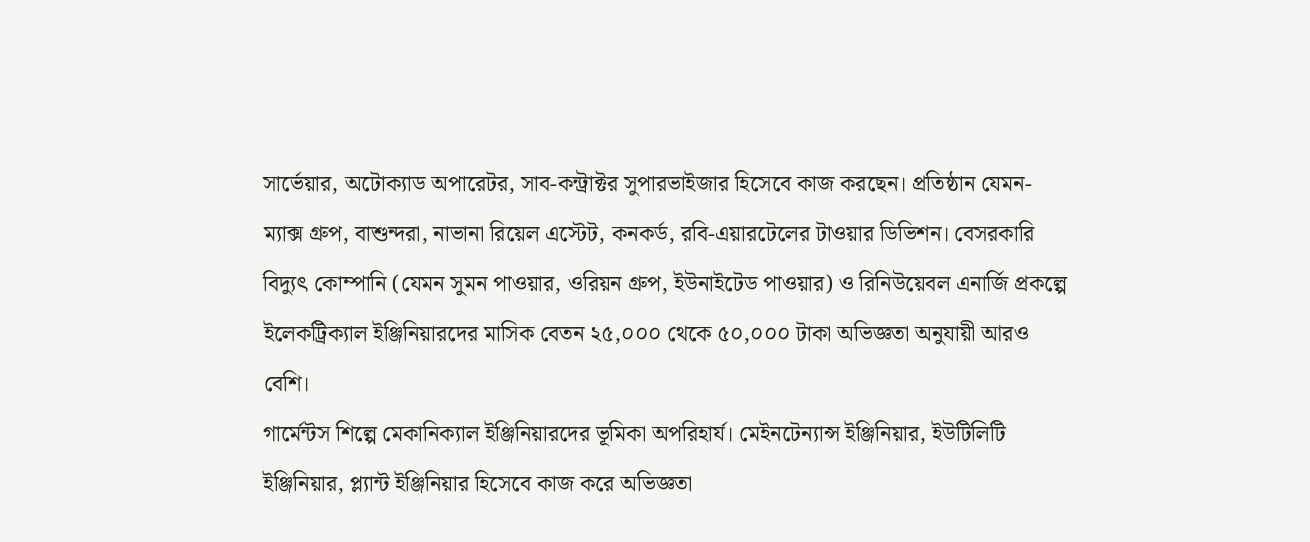সার্ভেয়ার, অটোক্যাড অপারেটর, সাব-কন্ট্রাক্টর সুপারভাইজার হিসেবে কাজ করছেন। প্রতিষ্ঠান যেমন- ম্যাক্স গ্রুপ, বাশুন্দরা, নাভানা রিয়েল এস্টেট, কনকর্ড, রবি-এয়ারটেলের টাওয়ার ডিভিশন। বেসরকারি বিদ্যুৎ কোম্পানি (যেমন সুমন পাওয়ার, ওরিয়ন গ্রুপ, ইউনাইটেড পাওয়ার) ও রিনিউয়েবল এনার্জি প্রকল্পে ইলেকট্রিক্যাল ইঞ্জিনিয়ারদের মাসিক বেতন ২৫,০০০ থেকে ৫০,০০০ টাকা অভিজ্ঞতা অনুযায়ী আরও বেশি।
গার্মেন্টস শিল্পে মেকানিক্যাল ইঞ্জিনিয়ারদের ভূমিকা অপরিহার্য। মেইনটেন্যান্স ইঞ্জিনিয়ার, ইউটিলিটি ইঞ্জিনিয়ার, প্ল্যান্ট ইঞ্জিনিয়ার হিসেবে কাজ করে অভিজ্ঞতা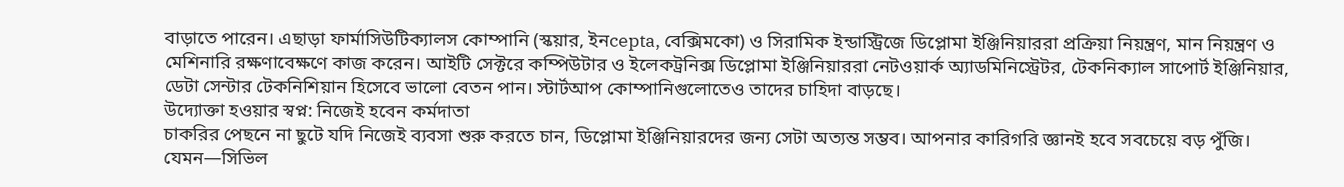বাড়াতে পারেন। এছাড়া ফার্মাসিউটিক্যালস কোম্পানি (স্কয়ার, ইনcepta, বেক্সিমকো) ও সিরামিক ইন্ডাস্ট্রিজে ডিপ্লোমা ইঞ্জিনিয়াররা প্রক্রিয়া নিয়ন্ত্রণ, মান নিয়ন্ত্রণ ও মেশিনারি রক্ষণাবেক্ষণে কাজ করেন। আইটি সেক্টরে কম্পিউটার ও ইলেকট্রনিক্স ডিপ্লোমা ইঞ্জিনিয়াররা নেটওয়ার্ক অ্যাডমিনিস্ট্রেটর, টেকনিক্যাল সাপোর্ট ইঞ্জিনিয়ার, ডেটা সেন্টার টেকনিশিয়ান হিসেবে ভালো বেতন পান। স্টার্টআপ কোম্পানিগুলোতেও তাদের চাহিদা বাড়ছে।
উদ্যোক্তা হওয়ার স্বপ্ন: নিজেই হবেন কর্মদাতা
চাকরির পেছনে না ছুটে যদি নিজেই ব্যবসা শুরু করতে চান, ডিপ্লোমা ইঞ্জিনিয়ারদের জন্য সেটা অত্যন্ত সম্ভব। আপনার কারিগরি জ্ঞানই হবে সবচেয়ে বড় পুঁজি। যেমন—সিভিল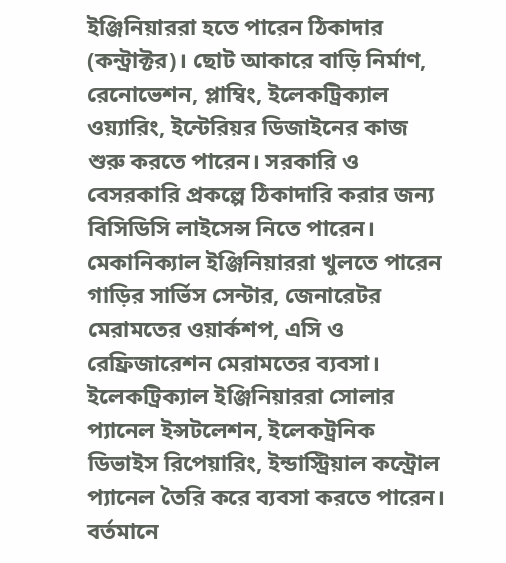ইঞ্জিনিয়াররা হতে পারেন ঠিকাদার (কন্ট্রাক্টর)। ছোট আকারে বাড়ি নির্মাণ, রেনোভেশন, প্লাম্বিং, ইলেকট্রিক্যাল ওয়্যারিং, ইন্টেরিয়র ডিজাইনের কাজ শুরু করতে পারেন। সরকারি ও বেসরকারি প্রকল্পে ঠিকাদারি করার জন্য বিসিডিসি লাইসেন্স নিতে পারেন। মেকানিক্যাল ইঞ্জিনিয়াররা খুলতে পারেন গাড়ির সার্ভিস সেন্টার, জেনারেটর মেরামতের ওয়ার্কশপ, এসি ও রেফ্রিজারেশন মেরামতের ব্যবসা। ইলেকট্রিক্যাল ইঞ্জিনিয়াররা সোলার প্যানেল ইন্সটলেশন, ইলেকট্রনিক ডিভাইস রিপেয়ারিং, ইন্ডাস্ট্রিয়াল কন্ট্রোল প্যানেল তৈরি করে ব্যবসা করতে পারেন।
বর্তমানে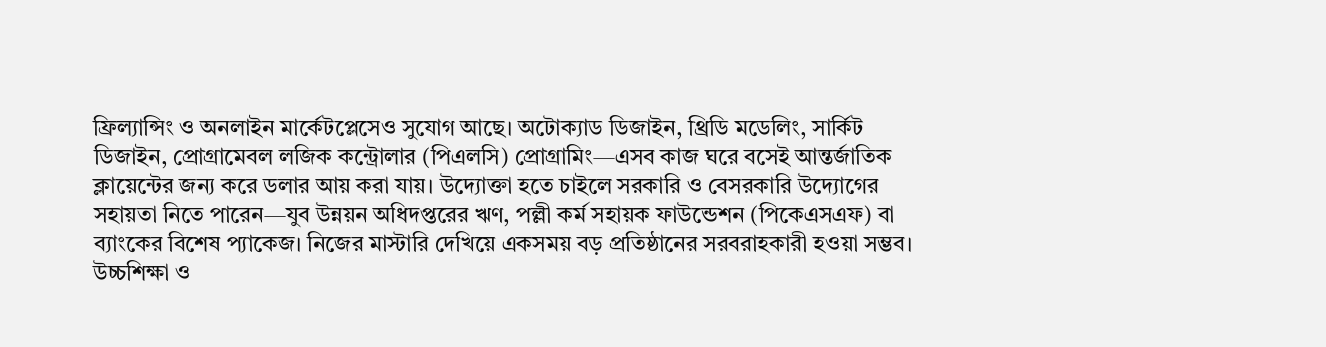ফ্রিল্যান্সিং ও অনলাইন মার্কেটপ্লেসেও সুযোগ আছে। অটোক্যাড ডিজাইন, থ্রিডি মডেলিং, সার্কিট ডিজাইন, প্রোগ্রামেবল লজিক কন্ট্রোলার (পিএলসি) প্রোগ্রামিং—এসব কাজ ঘরে বসেই আন্তর্জাতিক ক্লায়েন্টের জন্য করে ডলার আয় করা যায়। উদ্যোক্তা হতে চাইলে সরকারি ও বেসরকারি উদ্যোগের সহায়তা নিতে পারেন—যুব উন্নয়ন অধিদপ্তরের ঋণ, পল্লী কর্ম সহায়ক ফাউন্ডেশন (পিকেএসএফ) বা ব্যাংকের বিশেষ প্যাকেজ। নিজের মাস্টারি দেখিয়ে একসময় বড় প্রতিষ্ঠানের সরবরাহকারী হওয়া সম্ভব।
উচ্চশিক্ষা ও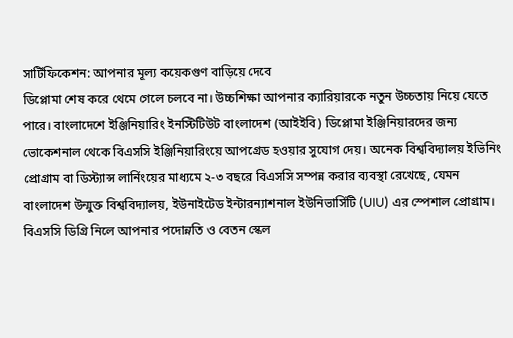সার্টিফিকেশন: আপনার মূল্য কয়েকগুণ বাড়িয়ে দেবে
ডিপ্লোমা শেষ করে থেমে গেলে চলবে না। উচ্চশিক্ষা আপনার ক্যারিয়ারকে নতুন উচ্চতায় নিয়ে যেতে পারে। বাংলাদেশে ইঞ্জিনিয়ারিং ইনস্টিটিউট বাংলাদেশ (আইইবি) ডিপ্লোমা ইঞ্জিনিয়ারদের জন্য ভোকেশনাল থেকে বিএসসি ইঞ্জিনিয়ারিংয়ে আপগ্রেড হওয়ার সুযোগ দেয়। অনেক বিশ্ববিদ্যালয় ইভিনিং প্রোগ্রাম বা ডিস্ট্যান্স লার্নিংয়ের মাধ্যমে ২-৩ বছরে বিএসসি সম্পন্ন করার ব্যবস্থা রেখেছে, যেমন বাংলাদেশ উন্মুক্ত বিশ্ববিদ্যালয়, ইউনাইটেড ইন্টারন্যাশনাল ইউনিভার্সিটি (UIU) এর স্পেশাল প্রোগ্রাম। বিএসসি ডিগ্রি নিলে আপনার পদোন্নতি ও বেতন স্কেল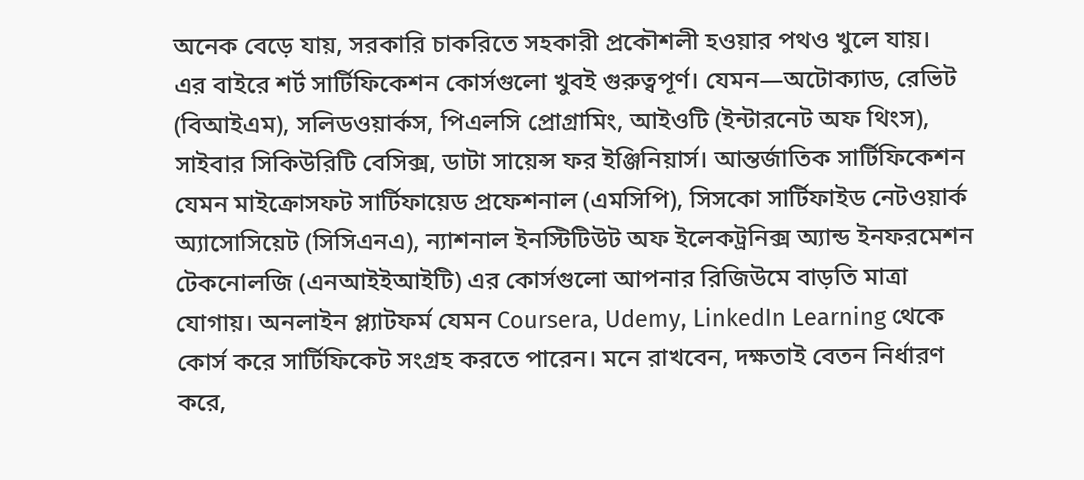অনেক বেড়ে যায়, সরকারি চাকরিতে সহকারী প্রকৌশলী হওয়ার পথও খুলে যায়।
এর বাইরে শর্ট সার্টিফিকেশন কোর্সগুলো খুবই গুরুত্বপূর্ণ। যেমন—অটোক্যাড, রেভিট (বিআইএম), সলিডওয়ার্কস, পিএলসি প্রোগ্রামিং, আইওটি (ইন্টারনেট অফ থিংস), সাইবার সিকিউরিটি বেসিক্স, ডাটা সায়েন্স ফর ইঞ্জিনিয়ার্স। আন্তর্জাতিক সার্টিফিকেশন যেমন মাইক্রোসফট সার্টিফায়েড প্রফেশনাল (এমসিপি), সিসকো সার্টিফাইড নেটওয়ার্ক অ্যাসোসিয়েট (সিসিএনএ), ন্যাশনাল ইনস্টিটিউট অফ ইলেকট্রনিক্স অ্যান্ড ইনফরমেশন টেকনোলজি (এনআইইআইটি) এর কোর্সগুলো আপনার রিজিউমে বাড়তি মাত্রা যোগায়। অনলাইন প্ল্যাটফর্ম যেমন Coursera, Udemy, LinkedIn Learning থেকে কোর্স করে সার্টিফিকেট সংগ্রহ করতে পারেন। মনে রাখবেন, দক্ষতাই বেতন নির্ধারণ করে,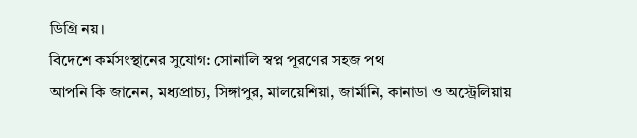ডিগ্রি নয়।
বিদেশে কর্মসংস্থানের সুযোগ: সোনালি স্বপ্ন পূরণের সহজ পথ
আপনি কি জানেন, মধ্যপ্রাচ্য, সিঙ্গাপুর, মালয়েশিয়া, জার্মানি, কানাডা ও অস্ট্রেলিয়ায়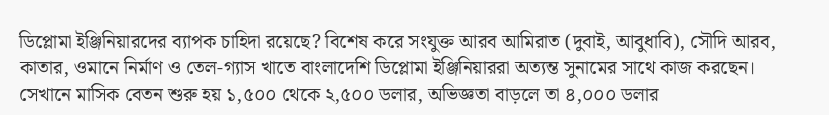ডিপ্লোমা ইঞ্জিনিয়ারদের ব্যাপক চাহিদা রয়েছে? বিশেষ করে সংযুক্ত আরব আমিরাত (দুবাই, আবুধাবি), সৌদি আরব, কাতার, ওমানে নির্মাণ ও তেল-গ্যাস খাতে বাংলাদেশি ডিপ্লোমা ইঞ্জিনিয়াররা অত্যন্ত সুনামের সাথে কাজ করছেন। সেখানে মাসিক বেতন শুরু হয় ১,৫০০ থেকে ২,৫০০ ডলার, অভিজ্ঞতা বাড়লে তা ৪,০০০ ডলার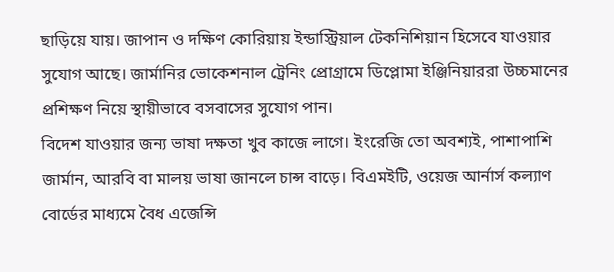ছাড়িয়ে যায়। জাপান ও দক্ষিণ কোরিয়ায় ইন্ডাস্ট্রিয়াল টেকনিশিয়ান হিসেবে যাওয়ার সুযোগ আছে। জার্মানির ভোকেশনাল ট্রেনিং প্রোগ্রামে ডিপ্লোমা ইঞ্জিনিয়াররা উচ্চমানের প্রশিক্ষণ নিয়ে স্থায়ীভাবে বসবাসের সুযোগ পান।
বিদেশ যাওয়ার জন্য ভাষা দক্ষতা খুব কাজে লাগে। ইংরেজি তো অবশ্যই, পাশাপাশি জার্মান, আরবি বা মালয় ভাষা জানলে চান্স বাড়ে। বিএমইটি, ওয়েজ আর্নার্স কল্যাণ বোর্ডের মাধ্যমে বৈধ এজেন্সি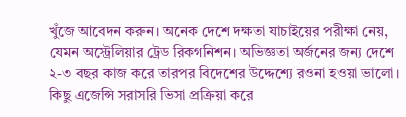খুঁজে আবেদন করুন। অনেক দেশে দক্ষতা যাচাইয়ের পরীক্ষা নেয়, যেমন অস্ট্রেলিয়ার ট্রেড রিকগনিশন। অভিজ্ঞতা অর্জনের জন্য দেশে ২-৩ বছর কাজ করে তারপর বিদেশের উদ্দেশ্যে রওনা হওয়া ভালো। কিছু এজেন্সি সরাসরি ভিসা প্রক্রিয়া করে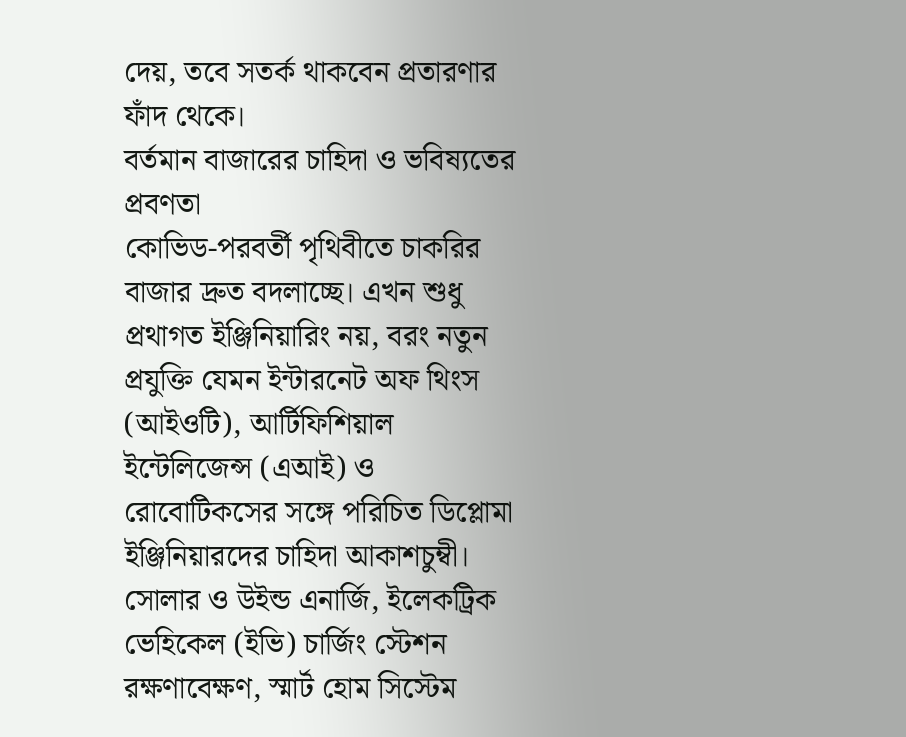দেয়, তবে সতর্ক থাকবেন প্রতারণার ফাঁদ থেকে।
বর্তমান বাজারের চাহিদা ও ভবিষ্যতের প্রবণতা
কোভিড-পরবর্তী পৃথিবীতে চাকরির বাজার দ্রুত বদলাচ্ছে। এখন শুধু প্রথাগত ইঞ্জিনিয়ারিং নয়, বরং নতুন প্রযুক্তি যেমন ইন্টারনেট অফ থিংস (আইওটি), আর্টিফিশিয়াল ইন্টেলিজেন্স (এআই) ও রোবোটিকসের সঙ্গে পরিচিত ডিপ্লোমা ইঞ্জিনিয়ারদের চাহিদা আকাশচুম্বী। সোলার ও উইন্ড এনার্জি, ইলেকট্রিক ভেহিকেল (ইভি) চার্জিং স্টেশন রক্ষণাবেক্ষণ, স্মার্ট হোম সিস্টেম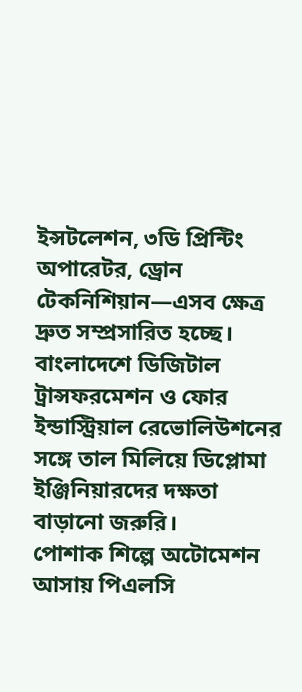ইন্সটলেশন, ৩ডি প্রিন্টিং অপারেটর, ড্রোন টেকনিশিয়ান—এসব ক্ষেত্র দ্রুত সম্প্রসারিত হচ্ছে। বাংলাদেশে ডিজিটাল ট্রান্সফরমেশন ও ফোর ইন্ডাস্ট্রিয়াল রেভোলিউশনের সঙ্গে তাল মিলিয়ে ডিপ্লোমা ইঞ্জিনিয়ারদের দক্ষতা বাড়ানো জরুরি।
পোশাক শিল্পে অটোমেশন আসায় পিএলসি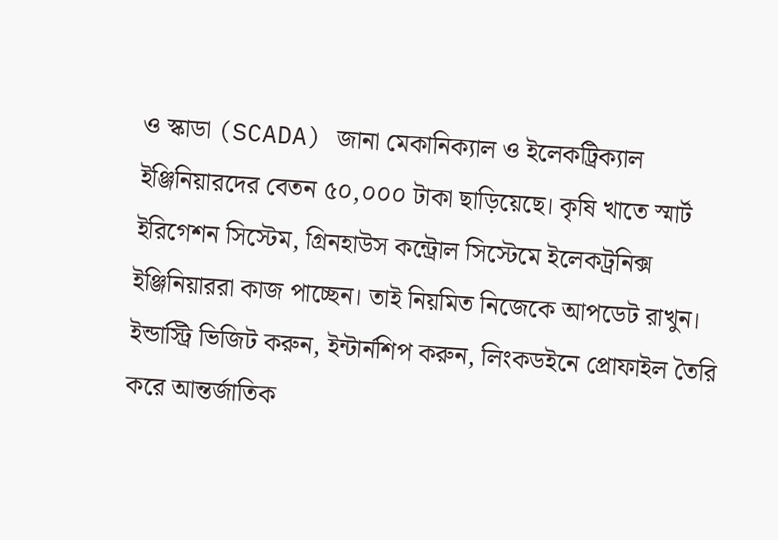ও স্কাডা (SCADA) জানা মেকানিক্যাল ও ইলেকট্রিক্যাল ইঞ্জিনিয়ারদের বেতন ৫০,০০০ টাকা ছাড়িয়েছে। কৃষি খাতে স্মার্ট ইরিগেশন সিস্টেম, গ্রিনহাউস কন্ট্রোল সিস্টেমে ইলেকট্রনিক্স ইঞ্জিনিয়াররা কাজ পাচ্ছেন। তাই নিয়মিত নিজেকে আপডেট রাখুন। ইন্ডাস্ট্রি ভিজিট করুন, ইন্টার্নশিপ করুন, লিংকডইনে প্রোফাইল তৈরি করে আন্তর্জাতিক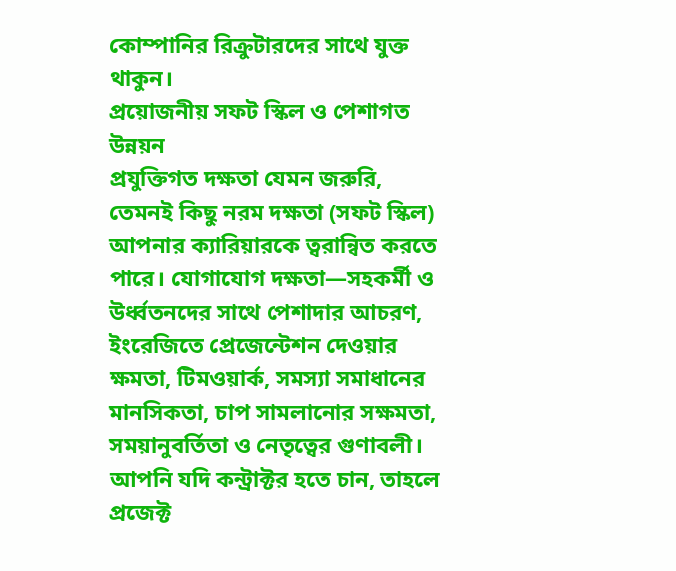কোম্পানির রিক্রুটারদের সাথে যুক্ত থাকুন।
প্রয়োজনীয় সফট স্কিল ও পেশাগত উন্নয়ন
প্রযুক্তিগত দক্ষতা যেমন জরুরি, তেমনই কিছু নরম দক্ষতা (সফট স্কিল) আপনার ক্যারিয়ারকে ত্বরান্বিত করতে পারে। যোগাযোগ দক্ষতা—সহকর্মী ও উর্ধ্বতনদের সাথে পেশাদার আচরণ, ইংরেজিতে প্রেজেন্টেশন দেওয়ার ক্ষমতা, টিমওয়ার্ক, সমস্যা সমাধানের মানসিকতা, চাপ সামলানোর সক্ষমতা, সময়ানুবর্তিতা ও নেতৃত্বের গুণাবলী। আপনি যদি কন্ট্রাক্টর হতে চান, তাহলে প্রজেক্ট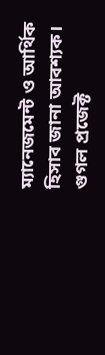ম্যানেজমেন্ট ও আর্থিক হিসাব জানা আবশ্যক। গুগল প্রজেক্ট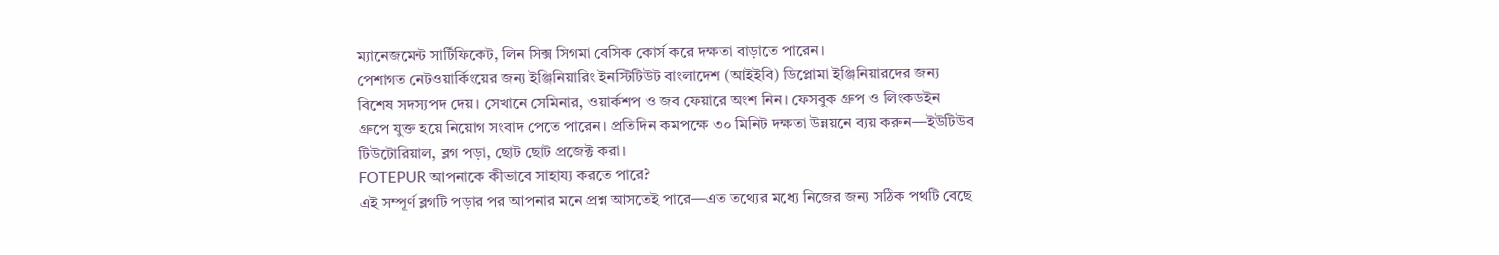ম্যানেজমেন্ট সার্টিফিকেট, লিন সিক্স সিগমা বেসিক কোর্স করে দক্ষতা বাড়াতে পারেন।
পেশাগত নেটওয়ার্কিংয়ের জন্য ইঞ্জিনিয়ারিং ইনস্টিটিউট বাংলাদেশ (আইইবি) ডিপ্লোমা ইঞ্জিনিয়ারদের জন্য বিশেষ সদস্যপদ দেয়। সেখানে সেমিনার, ওয়ার্কশপ ও জব ফেয়ারে অংশ নিন। ফেসবুক গ্রুপ ও লিংকডইন গ্রুপে যুক্ত হয়ে নিয়োগ সংবাদ পেতে পারেন। প্রতিদিন কমপক্ষে ৩০ মিনিট দক্ষতা উন্নয়নে ব্যয় করুন—ইউটিউব টিউটোরিয়াল, ব্লগ পড়া, ছোট ছোট প্রজেক্ট করা।
FOTEPUR আপনাকে কীভাবে সাহায্য করতে পারে?
এই সম্পূর্ণ ব্লগটি পড়ার পর আপনার মনে প্রশ্ন আসতেই পারে—এত তথ্যের মধ্যে নিজের জন্য সঠিক পথটি বেছে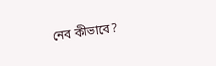নেব কীভাবে?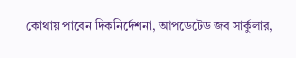কোথায় পাবেন দিকনির্দেশনা, আপডেটেড জব সার্কুলার,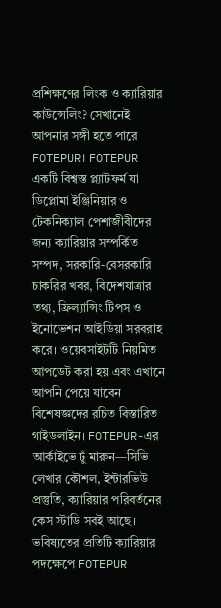প্রশিক্ষণের লিংক ও ক্যারিয়ার কাউন্সেলিং? সেখানেই আপনার সঙ্গী হতে পারে FOTEPUR। FOTEPUR একটি বিশ্বস্ত প্ল্যাটফর্ম যা ডিপ্লোমা ইঞ্জিনিয়ার ও টেকনিক্যাল পেশাজীবীদের জন্য ক্যারিয়ার সম্পর্কিত সম্পদ, সরকারি-বেসরকারি চাকরির খবর, বিদেশযাত্রার তথ্য, ফ্রিল্যান্সিং টিপস ও ইনোভেশন আইডিয়া সরবরাহ করে। ওয়েবসাইটটি নিয়মিত আপডেট করা হয় এবং এখানে আপনি পেয়ে যাবেন বিশেষজ্ঞদের রচিত বিস্তারিত গাইডলাইন। FOTEPUR-এর আর্কাইভে ঢুঁ মারুন—সিভি লেখার কৌশল, ইন্টারভিউ প্রস্তুতি, ক্যারিয়ার পরিবর্তনের কেস স্টাডি সবই আছে। ভবিষ্যতের প্রতিটি ক্যারিয়ার পদক্ষেপে FOTEPUR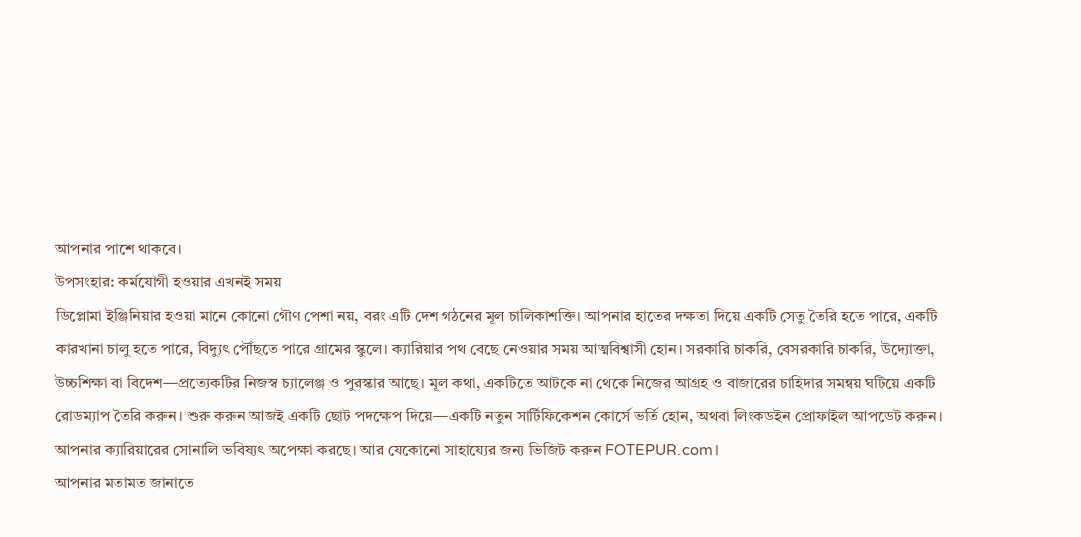আপনার পাশে থাকবে।
উপসংহার: কর্মযোগী হওয়ার এখনই সময়
ডিপ্লোমা ইঞ্জিনিয়ার হওয়া মানে কোনো গৌণ পেশা নয়, বরং এটি দেশ গঠনের মূল চালিকাশক্তি। আপনার হাতের দক্ষতা দিয়ে একটি সেতু তৈরি হতে পারে, একটি কারখানা চালু হতে পারে, বিদ্যুৎ পৌঁছতে পারে গ্রামের স্কুলে। ক্যারিয়ার পথ বেছে নেওয়ার সময় আত্মবিশ্বাসী হোন। সরকারি চাকরি, বেসরকারি চাকরি, উদ্যোক্তা, উচ্চশিক্ষা বা বিদেশ—প্রত্যেকটির নিজস্ব চ্যালেঞ্জ ও পুরস্কার আছে। মূল কথা, একটিতে আটকে না থেকে নিজের আগ্রহ ও বাজারের চাহিদার সমন্বয় ঘটিয়ে একটি রোডম্যাপ তৈরি করুন। শুরু করুন আজই একটি ছোট পদক্ষেপ দিয়ে—একটি নতুন সার্টিফিকেশন কোর্সে ভর্তি হোন, অথবা লিংকডইন প্রোফাইল আপডেট করুন। আপনার ক্যারিয়ারের সোনালি ভবিষ্যৎ অপেক্ষা করছে। আর যেকোনো সাহায্যের জন্য ভিজিট করুন FOTEPUR.com।
আপনার মতামত জানাতে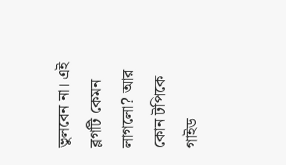ভুলবেন না। এই ব্লগটি কেমন লাগলো? আর কোন টপিকে গাইড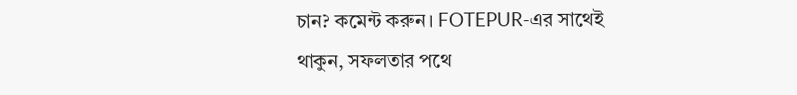চান? কমেন্ট করুন। FOTEPUR-এর সাথেই থাকুন, সফলতার পথে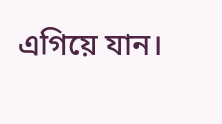এগিয়ে যান।